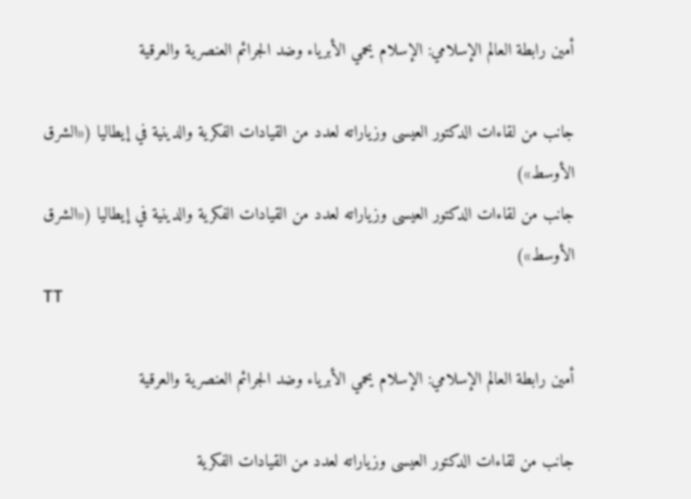أمين رابطة العالم الإسلامي: الإسلام يحمي الأبرياء وضد الجرائم العنصرية والعرقية

جانب من لقاءات الدكتور العيسى وزياراته لعدد من القيادات الفكرية والدينية في إيطاليا («الشرق الأوسط»)
جانب من لقاءات الدكتور العيسى وزياراته لعدد من القيادات الفكرية والدينية في إيطاليا («الشرق الأوسط»)
TT

أمين رابطة العالم الإسلامي: الإسلام يحمي الأبرياء وضد الجرائم العنصرية والعرقية

جانب من لقاءات الدكتور العيسى وزياراته لعدد من القيادات الفكرية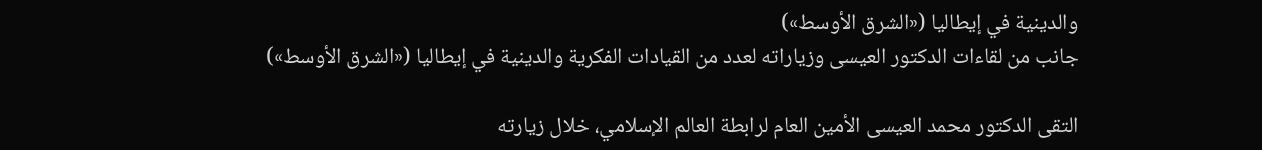والدينية في إيطاليا («الشرق الأوسط»)
جانب من لقاءات الدكتور العيسى وزياراته لعدد من القيادات الفكرية والدينية في إيطاليا («الشرق الأوسط»)

التقى الدكتور محمد العيسى الأمين العام لرابطة العالم الإسلامي، خلال زيارته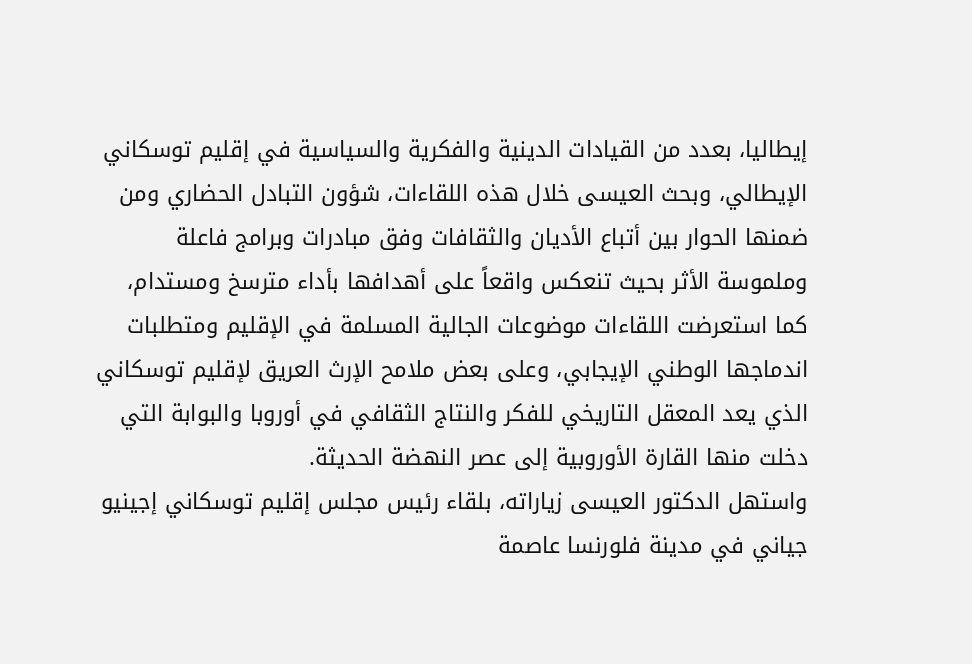إيطاليا، بعدد من القيادات الدينية والفكرية والسياسية في إقليم توسكاني الإيطالي، وبحث العيسى خلال هذه اللقاءات، شؤون التبادل الحضاري ومن ضمنها الحوار بين أتباع الأديان والثقافات وفق مبادرات وبرامج فاعلة وملموسة الأثر بحيث تنعكس واقعاً على أهدافها بأداء مترسخ ومستدام، كما استعرضت اللقاءات موضوعات الجالية المسلمة في الإقليم ومتطلبات اندماجها الوطني الإيجابي، وعلى بعض ملامح الإرث العريق لإقليم توسكاني الذي يعد المعقل التاريخي للفكر والنتاج الثقافي في أوروبا والبوابة التي دخلت منها القارة الأوروبية إلى عصر النهضة الحديثة.
واستهل الدكتور العيسى زياراته، بلقاء رئيس مجلس إقليم توسكاني إجينيو جياني في مدينة فلورنسا عاصمة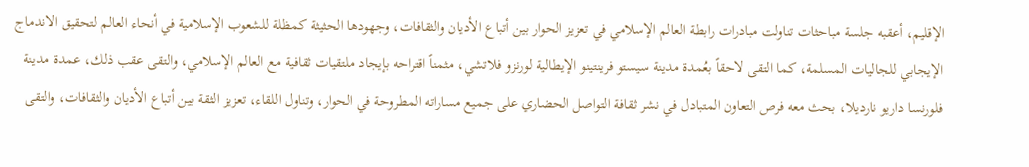الإقليم، أعقبه جلسة مباحثات تناولت مبادرات رابطة العالم الإسلامي في تعزيز الحوار بين أتباع الأديان والثقافات، وجهودها الحثيثة كمظلة للشعوب الإسلامية في أنحاء العالم لتحقيق الاندماج الإيجابي للجاليات المسلمة، كما التقى لاحقاً بعُمدة مدينة سيستو فرينتينو الإيطالية لورنزو فلاتشي، مثمناً اقتراحه بإيجاد ملتقيات ثقافية مع العالم الإسلامي، والتقى عقب ذلك، عمدة مدينة فلورنسا داريو نارديلا، بحث معه فرص التعاون المتبادل في نشر ثقافة التواصل الحضاري على جميع مساراته المطروحة في الحوار، وتناول اللقاء، تعزيز الثقة بين أتباع الأديان والثقافات، والتقى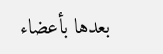بعدها بأعضاء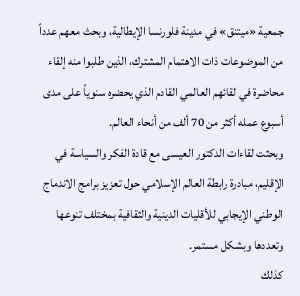جمعية «ميتنق» في مدينة فلورنسا الإيطالية، وبحث معهم عدداً من الموضوعات ذات الاهتمام المشترك، الذين طلبوا منه إلقاء محاضرة في لقائهم العالمي القادم الذي يحضره سنوياً على مدى أسبوع عمله أكثر من 70 ألف من أنحاء العالم.
وبحثت لقاءات الدكتور العيسى مع قادة الفكر والسياسة في الإقليم، مبادرة رابطة العالم الإسلامي حول تعزيز برامج الاندماج الوطني الإيجابي للأقليات الدينية والثقافية بمختلف تنوعها وتعددها وبشكل مستمر.
كذلك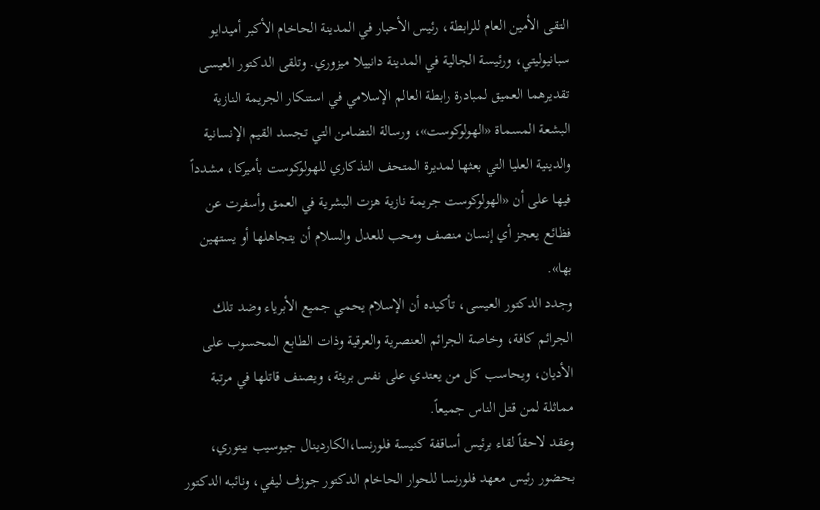التقى الأمين العام للرابطة، رئيس الأحبار في المدينة الحاخام الأكبر أميدايو سبانيوليتي، ورئيسة الجالية في المدينة دانييلا ميزوري. وتلقى الدكتور العيسى تقديرهما العميق لمبادرة رابطة العالم الإسلامي في استنكار الجريمة النازية البشعة المسماة «الهولوكوست»، ورسالة التضامن التي تجسد القيم الإنسانية والدينية العليا التي بعثها لمديرة المتحف التذكاري للهولوكوست بأميركا، مشدداً فيها على أن «الهولوكوست جريمة نازية هزت البشرية في العمق وأسفرت عن فظائع يعجز أي إنسان منصف ومحب للعدل والسلام أن يتجاهلها أو يستهين بها».
وجدد الدكتور العيسى، تأكيده أن الإسلام يحمي جميع الأبرياء وضد تلك الجرائم كافة، وخاصة الجرائم العنصرية والعرقية وذات الطابع المحسوب على الأديان، ويحاسب كل من يعتدي على نفس بريئة، ويصنف قاتلها في مرتبة مماثلة لمن قتل الناس جميعاً.
وعقد لاحقاً لقاء برئيس أساقفة كنيسة فلورنسا،الكاردينال جيوسيب بيتوري، بحضور رئيس معهد فلورنسا للحوار الحاخام الدكتور جوزف ليفي، ونائبه الدكتور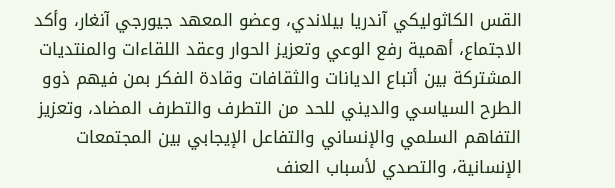القس الكاثوليكي آندريا بيلاندي، وعضو المعهد جيورجي آنغار، وأكد الاجتماع، أهمية رفع الوعي وتعزيز الحوار وعقد اللقاءات والمنتديات المشتركة بين أتباع الديانات والثقافات وقادة الفكر بمن فيهم ذوو الطرح السياسي والديني للحد من التطرف والتطرف المضاد، وتعزيز التفاهم السلمي والإنساني والتفاعل الإيجابي بين المجتمعات الإنسانية، والتصدي لأسباب العنف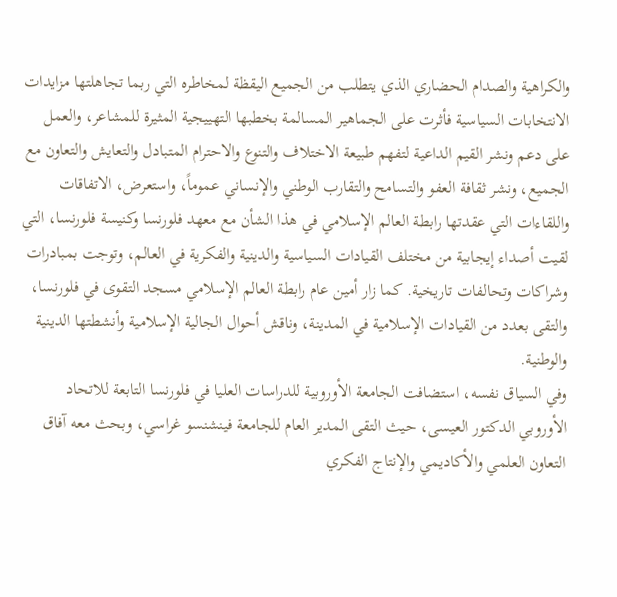والكراهية والصدام الحضاري الذي يتطلب من الجميع اليقظة لمخاطره التي ربما تجاهلتها مزايدات الانتخابات السياسية فأثرت على الجماهير المسالمة بخطبها التهييجية المثيرة للمشاعر، والعمل على دعم ونشر القيم الداعية لتفهم طبيعة الاختلاف والتنوع والاحترام المتبادل والتعايش والتعاون مع الجميع، ونشر ثقافة العفو والتسامح والتقارب الوطني والإنساني عموماً، واستعرض، الاتفاقات واللقاءات التي عقدتها رابطة العالم الإسلامي في هذا الشأن مع معهد فلورنسا وكنيسة فلورنسا، التي لقيت أصداء إيجابية من مختلف القيادات السياسية والدينية والفكرية في العالم، وتوجت بمبادرات وشراكات وتحالفات تاريخية. كما زار أمين عام رابطة العالم الإسلامي مسجد التقوى في فلورنسا، والتقى بعدد من القيادات الإسلامية في المدينة، وناقش أحوال الجالية الإسلامية وأنشطتها الدينية والوطنية.
وفي السياق نفسه، استضافت الجامعة الأوروبية للدراسات العليا في فلورنسا التابعة للاتحاد الأوروبي الدكتور العيسى، حيث التقى المدير العام للجامعة فينشنسو غراسي، وبحث معه آفاق التعاون العلمي والأكاديمي والإنتاج الفكري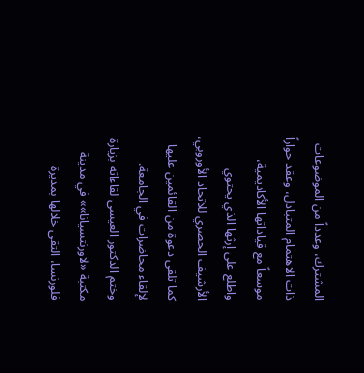المشترك، وعدداً من الموضوعات ذات الاهتمام المتبادل، وعقد حواراً موسعاً مع قياداتها الأكاديمية، واطلع على إرثها الذي يحتوي الأرشيف الحصري للاتحاد الأوروبي، كما تلقى دعوة من القائمين عليها لإلقاء محاضرات في الجامعة.
وختم الدكتور العيسى لقاءاته بزيارة مكتبة «لاورنتسيانا»» في مدينة فلورنسا، التقى خلالها بمديرة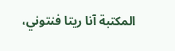المكتبة آنا ريتا فنتوني،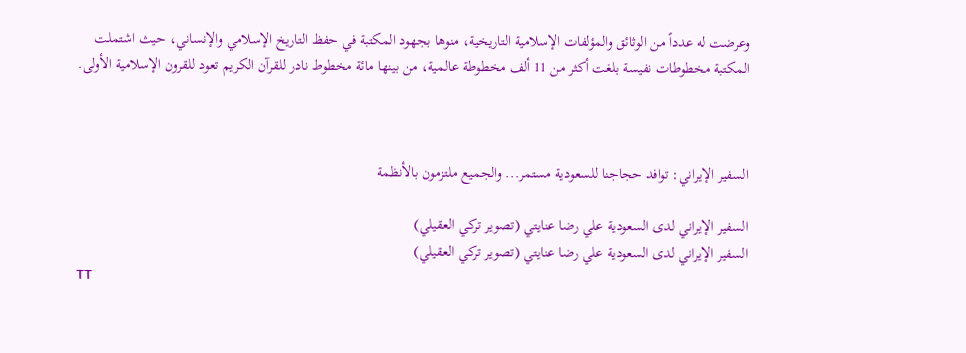وعرضت له عدداً من الوثائق والمؤلفات الإسلامية التاريخية، منوها بجهود المكتبة في حفظ التاريخ الإسلامي والإنساني، حيث اشتملت المكتبة مخطوطات نفيسة بلغت أكثر من 11 ألف مخطوطة عالمية، من بينها مائة مخطوط نادر للقرآن الكريم تعود للقرون الإسلامية الأولى.



السفير الإيراني: توافد حجاجنا للسعودية مستمر... والجميع ملتزمون بالأنظمة

السفير الإيراني لدى السعودية علي رضا عنايتي (تصوير تركي العقيلي)
السفير الإيراني لدى السعودية علي رضا عنايتي (تصوير تركي العقيلي)
TT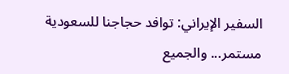السفير الإيراني: توافد حجاجنا للسعودية مستمر... والجميع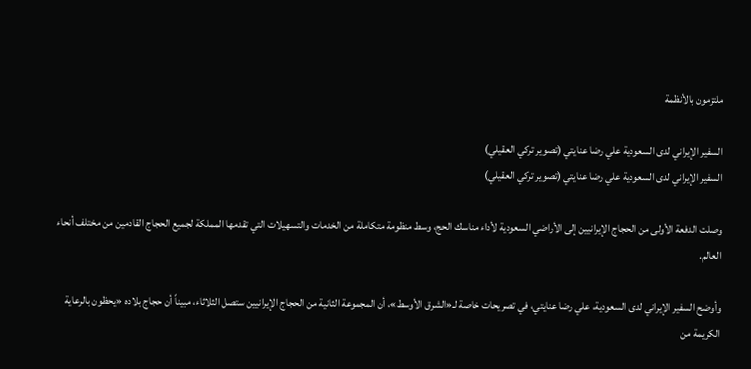ملتزمون بالأنظمة

السفير الإيراني لدى السعودية علي رضا عنايتي (تصوير تركي العقيلي)
السفير الإيراني لدى السعودية علي رضا عنايتي (تصوير تركي العقيلي)

وصلت الدفعة الأولى من الحجاج الإيرانيين إلى الأراضي السعودية لأداء مناسك الحج، وسط منظومة متكاملة من الخدمات والتسهيلات التي تقدمها المملكة لجميع الحجاج القادمين من مختلف أنحاء العالم.

وأوضح السفير الإيراني لدى السعودية، علي رضا عنايتي، في تصريحات خاصة لـ«الشرق الأوسط»، أن المجموعة الثانية من الحجاج الإيرانيين ستصل الثلاثاء، مبيناً أن حجاج بلاده «يحظون بالرعاية الكريمة من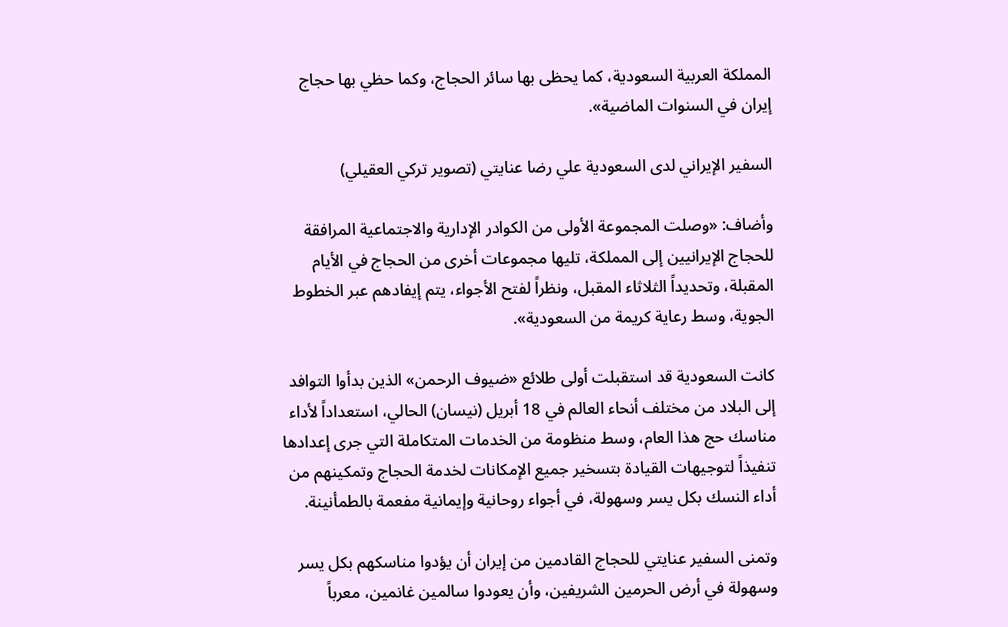المملكة العربية السعودية، كما يحظى بها سائر الحجاج، وكما حظي بها حجاج إيران في السنوات الماضية».

السفير الإيراني لدى السعودية علي رضا عنايتي (تصوير تركي العقيلي)

وأضاف: «وصلت المجموعة الأولى من الكوادر الإدارية والاجتماعية المرافقة للحجاج الإيرانيين إلى المملكة، تليها مجموعات أخرى من الحجاج في الأيام المقبلة، وتحديداً الثلاثاء المقبل، ونظراً لفتح الأجواء، يتم إيفادهم عبر الخطوط الجوية، وسط رعاية كريمة من السعودية».

كانت السعودية قد استقبلت أولى طلائع «ضيوف الرحمن» الذين بدأوا التوافد إلى البلاد من مختلف أنحاء العالم في 18 أبريل (نيسان) الحالي، استعداداً لأداء مناسك حج هذا العام، وسط منظومة من الخدمات المتكاملة التي جرى إعدادها تنفيذاً لتوجيهات القيادة بتسخير جميع الإمكانات لخدمة الحجاج وتمكينهم من أداء النسك بكل يسر وسهولة، في أجواء روحانية وإيمانية مفعمة بالطمأنينة.

وتمنى السفير عنايتي للحجاج القادمين من إيران أن يؤدوا مناسكهم بكل يسر وسهولة في أرض الحرمين الشريفين، وأن يعودوا سالمين غانمين، معرباً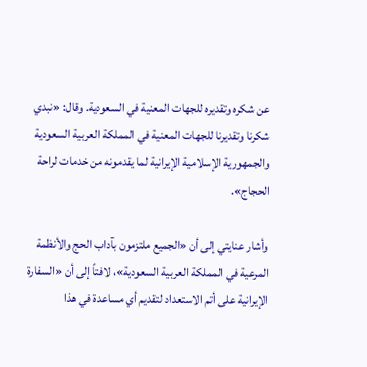عن شكره وتقديره للجهات المعنية في السعودية. وقال: «نبدي شكرنا وتقديرنا للجهات المعنية في المملكة العربية السعودية والجمهورية الإسلامية الإيرانية لما يقدمونه من خدمات لراحة الحجاج».

وأشار عنايتي إلى أن «الجميع ملتزمون بآداب الحج والأنظمة المرعية في المملكة العربية السعودية»، لافتاً إلى أن «السفارة الإيرانية على أتم الاستعداد لتقديم أي مساعدة في هذا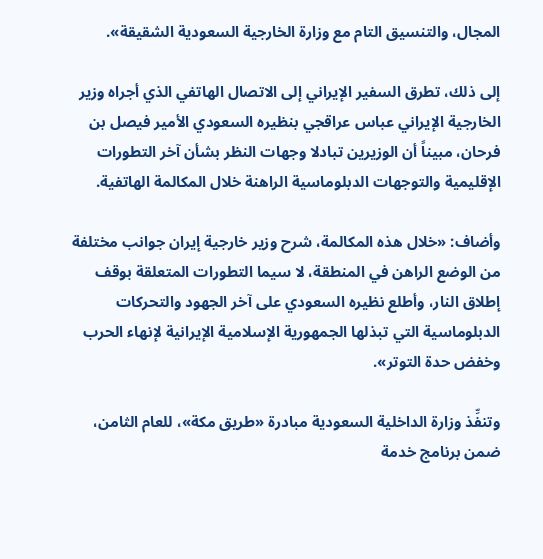المجال، والتنسيق التام مع وزارة الخارجية السعودية الشقيقة».

إلى ذلك، تطرق السفير الإيراني إلى الاتصال الهاتفي الذي أجراه وزير الخارجية الإيراني عباس عراقجي بنظيره السعودي الأمير فيصل بن فرحان، مبيناً أن الوزيرين تبادلا وجهات النظر بشأن آخر التطورات الإقليمية والتوجهات الدبلوماسية الراهنة خلال المكالمة الهاتفية.

وأضاف: «خلال هذه المكالمة، شرح وزير خارجية إيران جوانب مختلفة من الوضع الراهن في المنطقة، لا سيما التطورات المتعلقة بوقف إطلاق النار، وأطلع نظيره السعودي على آخر الجهود والتحركات الدبلوماسية التي تبذلها الجمهورية الإسلامية الإيرانية لإنهاء الحرب وخفض حدة التوتر».

وتنفِّذ وزارة الداخلية السعودية مبادرة «طريق مكة»، للعام الثامن، ضمن برنامج خدمة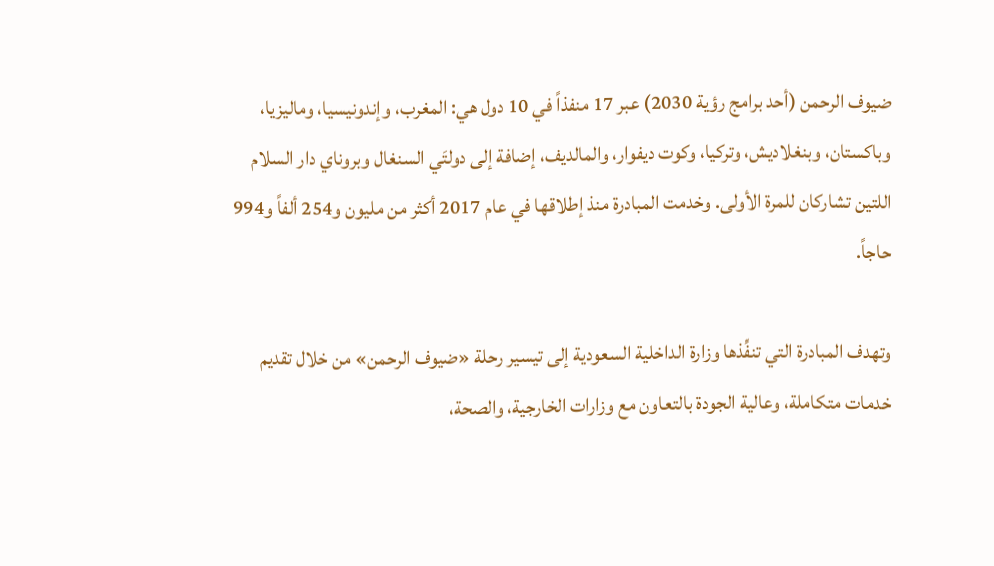ضيوف الرحمن (أحد برامج رؤية 2030) عبر 17 منفذاً في 10 دول هي: المغرب، وإندونيسيا، وماليزيا، وباكستان، وبنغلاديش، وتركيا، وكوت ديفوار، والمالديف، إضافة إلى دولتَي السنغال وبروناي دار السلام اللتين تشاركان للمرة الأولى. وخدمت المبادرة منذ إطلاقها في عام 2017 أكثر من مليون و254 ألفاً و994 حاجاً.

وتهدف المبادرة التي تنفِّذها وزارة الداخلية السعودية إلى تيسير رحلة «ضيوف الرحمن» من خلال تقديم خدمات متكاملة، وعالية الجودة بالتعاون مع وزارات الخارجية، والصحة،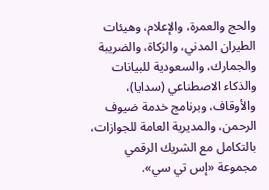والحج والعمرة، والإعلام، وهيئات الطيران المدني، والزكاة، والضريبة والجمارك، والسعودية للبيانات والذكاء الاصطناعي (سدايا)، والأوقاف، وبرنامج خدمة ضيوف الرحمن، والمديرية العامة للجوازات، بالتكامل مع الشريك الرقمي مجموعة «إس تي سي».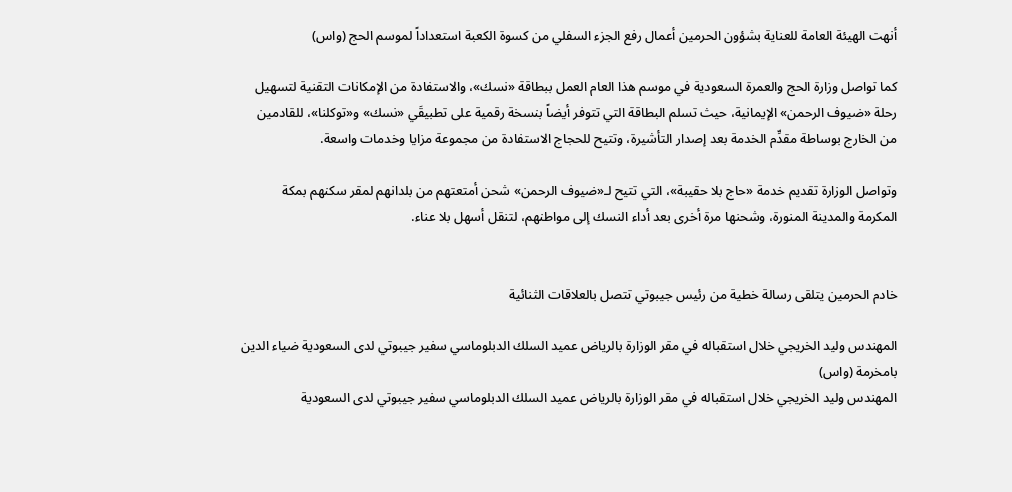أنهت الهيئة العامة للعناية بشؤون الحرمين أعمال رفع الجزء السفلي من كسوة الكعبة استعداداً لموسم الحج (واس)

كما تواصل وزارة الحج والعمرة السعودية في موسم هذا العام العمل ببطاقة «نسك»، والاستفادة من الإمكانات التقنية لتسهيل رحلة «ضيوف الرحمن» الإيمانية، حيث تسلم البطاقة التي تتوفر أيضاً بنسخة رقمية على تطبيقَي «نسك» و«توكلنا»، للقادمين من الخارج بوساطة مقدِّم الخدمة بعد إصدار التأشيرة، وتتيح للحجاج الاستفادة من مجموعة مزايا وخدمات واسعة.

وتواصل الوزارة تقديم خدمة «حاج بلا حقيبة»، التي تتيح لـ«ضيوف الرحمن» شحن أمتعتهم من بلدانهم لمقر سكنهم بمكة المكرمة والمدينة المنورة، وشحنها مرة أخرى بعد أداء النسك إلى مواطنهم، لتنقل أسهل بلا عناء.


خادم الحرمين يتلقى رسالة خطية من رئيس جيبوتي تتصل بالعلاقات الثنائية

المهندس وليد الخريجي خلال استقباله في مقر الوزارة بالرياض عميد السلك الدبلوماسي سفير جيبوتي لدى السعودية ضياء الدين بامخرمة (واس)
المهندس وليد الخريجي خلال استقباله في مقر الوزارة بالرياض عميد السلك الدبلوماسي سفير جيبوتي لدى السعودية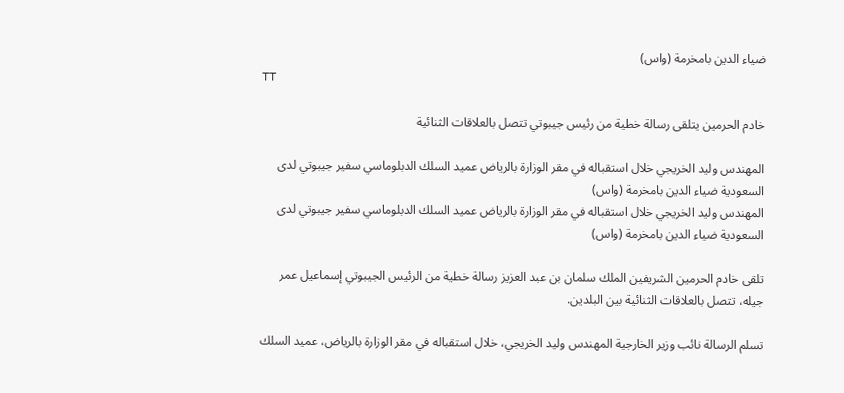ضياء الدين بامخرمة (واس)
TT

خادم الحرمين يتلقى رسالة خطية من رئيس جيبوتي تتصل بالعلاقات الثنائية

المهندس وليد الخريجي خلال استقباله في مقر الوزارة بالرياض عميد السلك الدبلوماسي سفير جيبوتي لدى السعودية ضياء الدين بامخرمة (واس)
المهندس وليد الخريجي خلال استقباله في مقر الوزارة بالرياض عميد السلك الدبلوماسي سفير جيبوتي لدى السعودية ضياء الدين بامخرمة (واس)

تلقى خادم الحرمين الشريفين الملك سلمان بن عبد العزيز رسالة خطية من الرئيس الجيبوتي إسماعيل عمر جيله، تتصل بالعلاقات الثنائية بين البلدين.

تسلم الرسالة نائب وزير الخارجية المهندس وليد الخريجي، خلال استقباله في مقر الوزارة بالرياض، عميد السلك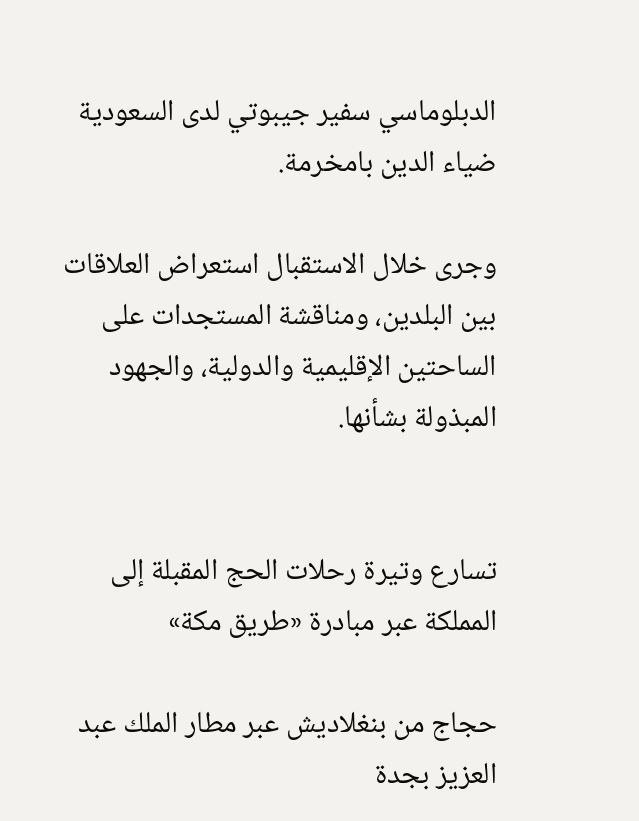الدبلوماسي سفير جيبوتي لدى السعودية ضياء الدين بامخرمة.

وجرى خلال الاستقبال استعراض العلاقات بين البلدين، ومناقشة المستجدات على الساحتين الإقليمية والدولية، والجهود المبذولة بشأنها.


تسارع وتيرة رحلات الحج المقبلة إلى المملكة عبر مبادرة «طريق مكة»

حجاج من بنغلاديش عبر مطار الملك عبد العزيز بجدة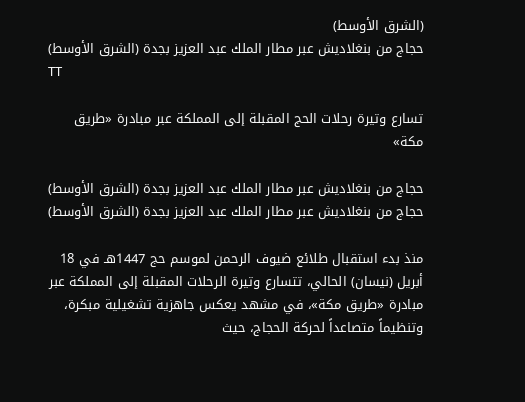(الشرق الأوسط)
حجاج من بنغلاديش عبر مطار الملك عبد العزيز بجدة (الشرق الأوسط)
TT

تسارع وتيرة رحلات الحج المقبلة إلى المملكة عبر مبادرة «طريق مكة»

حجاج من بنغلاديش عبر مطار الملك عبد العزيز بجدة (الشرق الأوسط)
حجاج من بنغلاديش عبر مطار الملك عبد العزيز بجدة (الشرق الأوسط)

منذ بدء استقبال طلائع ضيوف الرحمن لموسم حج 1447هـ في 18 أبريل (نيسان) الحالي، تتسارع وتيرة الرحلات المقبلة إلى المملكة عبر مبادرة «طريق مكة»، في مشهد يعكس جاهزية تشغيلية مبكرة، وتنظيماً متصاعداً لحركة الحجاج، حيث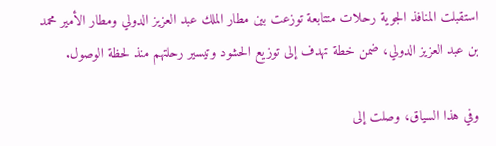استقبلت المنافذ الجوية رحلات متتابعة توزعت بين مطار الملك عبد العزيز الدولي ومطار الأمير محمد بن عبد العزيز الدولي، ضمن خطة تهدف إلى توزيع الحشود وتيسير رحلتهم منذ لحظة الوصول.

وفي هذا السياق، وصلت إلى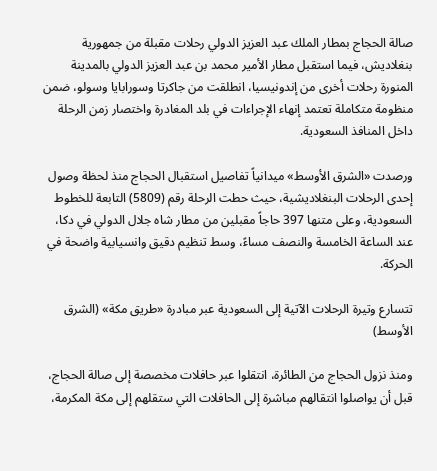صالة الحجاج بمطار الملك عبد العزيز الدولي رحلات مقبلة من جمهورية بنغلاديش، فيما استقبل مطار الأمير محمد بن عبد العزيز الدولي بالمدينة المنورة رحلات أخرى من إندونيسيا، انطلقت من جاكرتا وسورابايا وسولو، ضمن منظومة متكاملة تعتمد إنهاء الإجراءات في بلد المغادرة واختصار زمن الرحلة داخل المنافذ السعودية.

ورصدت «الشرق الأوسط» ميدانياً تفاصيل استقبال الحجاج منذ لحظة وصول إحدى الرحلات البنغلاديشية، حيث حطت الرحلة رقم (5809) التابعة للخطوط السعودية، وعلى متنها 397 حاجاً مقبلين من مطار شاه جلال الدولي في دكا، عند الساعة الخامسة والنصف مساءً، وسط تنظيم دقيق وانسيابية واضحة في الحركة.

تتسارع وتيرة الرحلات الآتية إلى السعودية عبر مبادرة «طريق مكة» (الشرق الأوسط)

ومنذ نزول الحجاج من الطائرة، انتقلوا عبر حافلات مخصصة إلى صالة الحجاج، قبل أن يواصلوا انتقالهم مباشرة إلى الحافلات التي ستقلهم إلى مكة المكرمة،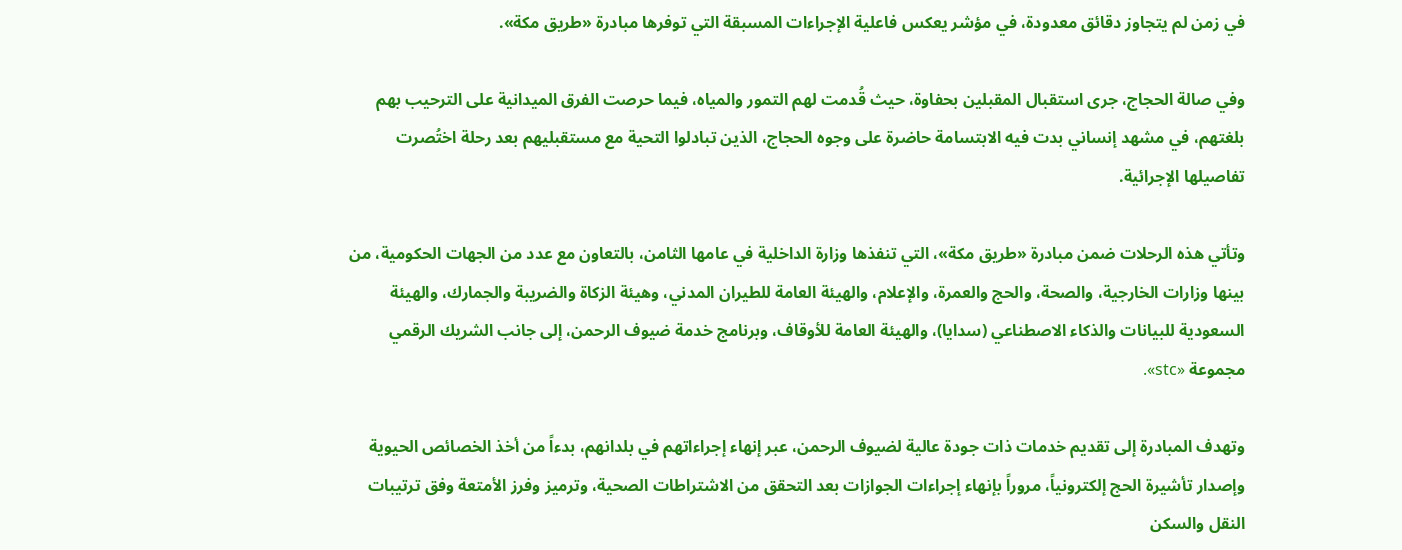في زمن لم يتجاوز دقائق معدودة، في مؤشر يعكس فاعلية الإجراءات المسبقة التي توفرها مبادرة «طريق مكة».

وفي صالة الحجاج، جرى استقبال المقبلين بحفاوة، حيث قُدمت لهم التمور والمياه، فيما حرصت الفرق الميدانية على الترحيب بهم بلغتهم، في مشهد إنساني بدت فيه الابتسامة حاضرة على وجوه الحجاج، الذين تبادلوا التحية مع مستقبليهم بعد رحلة اختُصرت تفاصيلها الإجرائية.

وتأتي هذه الرحلات ضمن مبادرة «طريق مكة»، التي تنفذها وزارة الداخلية في عامها الثامن، بالتعاون مع عدد من الجهات الحكومية، من بينها وزارات الخارجية، والصحة، والحج والعمرة، والإعلام، والهيئة العامة للطيران المدني، وهيئة الزكاة والضريبة والجمارك، والهيئة السعودية للبيانات والذكاء الاصطناعي (سدايا)، والهيئة العامة للأوقاف، وبرنامج خدمة ضيوف الرحمن، إلى جانب الشريك الرقمي مجموعة «stc».

وتهدف المبادرة إلى تقديم خدمات ذات جودة عالية لضيوف الرحمن، عبر إنهاء إجراءاتهم في بلدانهم، بدءاً من أخذ الخصائص الحيوية وإصدار تأشيرة الحج إلكترونياً، مروراً بإنهاء إجراءات الجوازات بعد التحقق من الاشتراطات الصحية، وترميز وفرز الأمتعة وفق ترتيبات النقل والسكن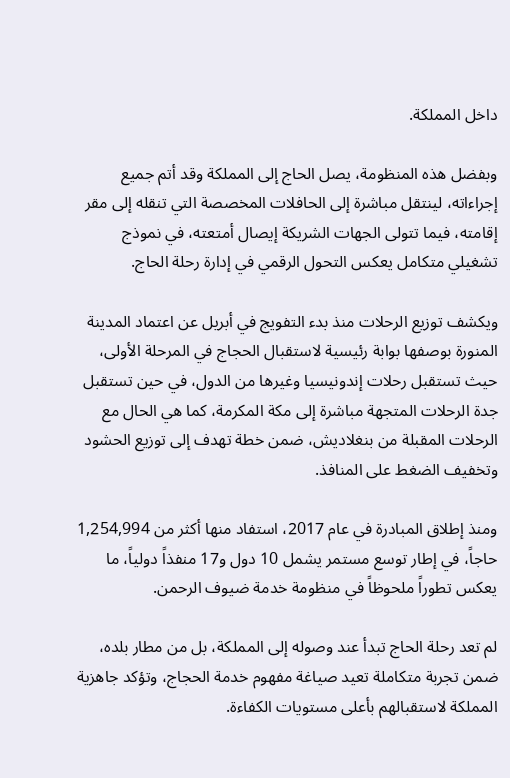داخل المملكة.

وبفضل هذه المنظومة، يصل الحاج إلى المملكة وقد أتم جميع إجراءاته، لينتقل مباشرة إلى الحافلات المخصصة التي تنقله إلى مقر إقامته، فيما تتولى الجهات الشريكة إيصال أمتعته، في نموذج تشغيلي متكامل يعكس التحول الرقمي في إدارة رحلة الحاج.

ويكشف توزيع الرحلات منذ بدء التفويج في أبريل عن اعتماد المدينة المنورة بوصفها بوابة رئيسية لاستقبال الحجاج في المرحلة الأولى، حيث تستقبل رحلات إندونيسيا وغيرها من الدول، في حين تستقبل جدة الرحلات المتجهة مباشرة إلى مكة المكرمة، كما هي الحال مع الرحلات المقبلة من بنغلاديش، ضمن خطة تهدف إلى توزيع الحشود وتخفيف الضغط على المنافذ.

ومنذ إطلاق المبادرة في عام 2017، استفاد منها أكثر من 1,254,994 حاجاً، في إطار توسع مستمر يشمل 10 دول و17 منفذاً دولياً، ما يعكس تطوراً ملحوظاً في منظومة خدمة ضيوف الرحمن.

لم تعد رحلة الحاج تبدأ عند وصوله إلى المملكة، بل من مطار بلده، ضمن تجربة متكاملة تعيد صياغة مفهوم خدمة الحجاج، وتؤكد جاهزية المملكة لاستقبالهم بأعلى مستويات الكفاءة.